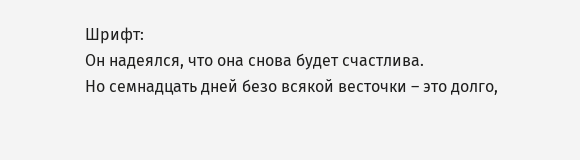Шрифт:
Он надеялся, что она снова будет счастлива.
Но семнадцать дней безо всякой весточки – это долго,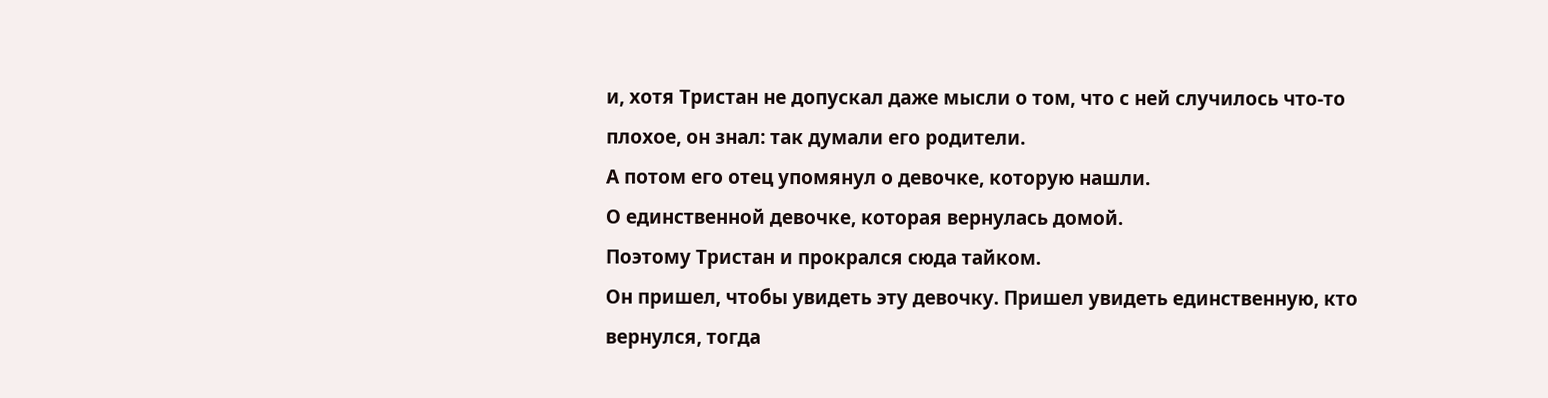и, хотя Тристан не допускал даже мысли о том, что с ней случилось что-то плохое, он знал: так думали его родители.
А потом его отец упомянул о девочке, которую нашли.
О единственной девочке, которая вернулась домой.
Поэтому Тристан и прокрался сюда тайком.
Он пришел, чтобы увидеть эту девочку. Пришел увидеть единственную, кто вернулся, тогда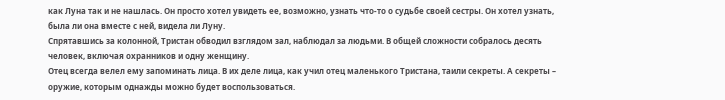как Луна так и не нашлась. Он просто хотел увидеть ее, возможно, узнать что-то о судьбе своей сестры. Он хотел узнать, была ли она вместе с ней, видела ли Луну.
Спрятавшись за колонной, Тристан обводил взглядом зал, наблюдал за людьми. В общей сложности собралось десять человек, включая охранников и одну женщину.
Отец всегда велел ему запоминать лица. В их деле лица, как учил отец маленького Тристана, таили секреты. А секреты – оружие, которым однажды можно будет воспользоваться.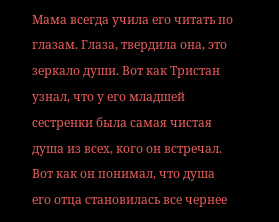Мама всегда учила его читать по глазам. Глаза, твердила она, это зеркало души. Вот как Тристан узнал, что у его младшей сестренки была самая чистая душа из всех, кого он встречал. Вот как он понимал, что душа его отца становилась все чернее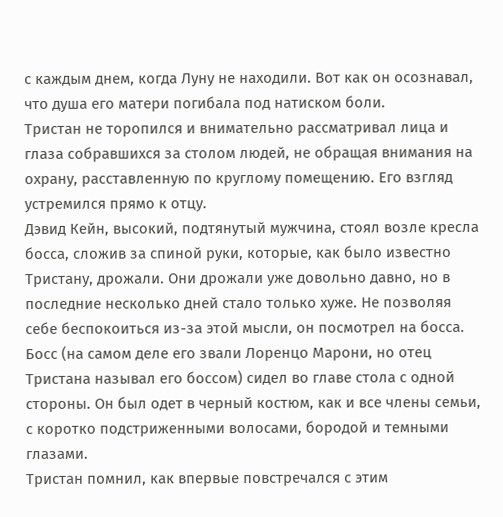с каждым днем, когда Луну не находили. Вот как он осознавал, что душа его матери погибала под натиском боли.
Тристан не торопился и внимательно рассматривал лица и глаза собравшихся за столом людей, не обращая внимания на охрану, расставленную по круглому помещению. Его взгляд устремился прямо к отцу.
Дэвид Кейн, высокий, подтянутый мужчина, стоял возле кресла босса, сложив за спиной руки, которые, как было известно Тристану, дрожали. Они дрожали уже довольно давно, но в последние несколько дней стало только хуже. Не позволяя себе беспокоиться из-за этой мысли, он посмотрел на босса.
Босс (на самом деле его звали Лоренцо Марони, но отец Тристана называл его боссом) сидел во главе стола с одной стороны. Он был одет в черный костюм, как и все члены семьи, с коротко подстриженными волосами, бородой и темными глазами.
Тристан помнил, как впервые повстречался с этим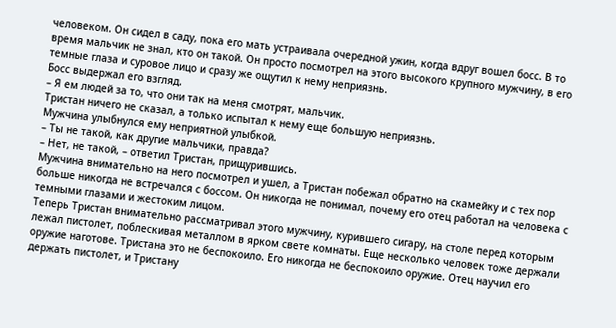человеком. Он сидел в саду, пока его мать устраивала очередной ужин, когда вдруг вошел босс. В то время мальчик не знал, кто он такой. Он просто посмотрел на этого высокого крупного мужчину, в его темные глаза и суровое лицо и сразу же ощутил к нему неприязнь.
Босс выдержал его взгляд.
– Я ем людей за то, что они так на меня смотрят, мальчик.
Тристан ничего не сказал, а только испытал к нему еще большую неприязнь.
Мужчина улыбнулся ему неприятной улыбкой.
– Ты не такой, как другие мальчики, правда?
– Нет, не такой, – ответил Тристан, прищурившись.
Мужчина внимательно на него посмотрел и ушел, а Тристан побежал обратно на скамейку и с тех пор больше никогда не встречался с боссом. Он никогда не понимал, почему его отец работал на человека с темными глазами и жестоким лицом.
Теперь Тристан внимательно рассматривал этого мужчину, курившего сигару, на столе перед которым лежал пистолет, поблескивая металлом в ярком свете комнаты. Еще несколько человек тоже держали оружие наготове. Тристана это не беспокоило. Его никогда не беспокоило оружие. Отец научил его держать пистолет, и Тристану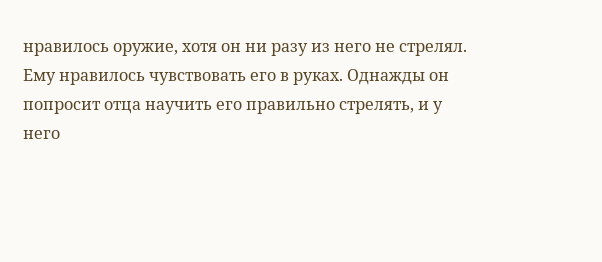нравилось оружие, хотя он ни разу из него не стрелял. Ему нравилось чувствовать его в руках. Однажды он попросит отца научить его правильно стрелять, и у него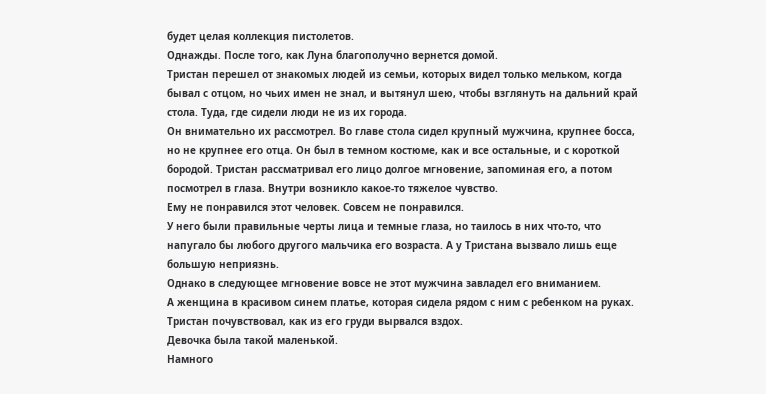будет целая коллекция пистолетов.
Однажды. После того, как Луна благополучно вернется домой.
Тристан перешел от знакомых людей из семьи, которых видел только мельком, когда бывал с отцом, но чьих имен не знал, и вытянул шею, чтобы взглянуть на дальний край стола. Туда, где сидели люди не из их города.
Он внимательно их рассмотрел. Во главе стола сидел крупный мужчина, крупнее босса, но не крупнее его отца. Он был в темном костюме, как и все остальные, и с короткой бородой. Тристан рассматривал его лицо долгое мгновение, запоминая его, а потом посмотрел в глаза. Внутри возникло какое-то тяжелое чувство.
Ему не понравился этот человек. Совсем не понравился.
У него были правильные черты лица и темные глаза, но таилось в них что-то, что напугало бы любого другого мальчика его возраста. А у Тристана вызвало лишь еще большую неприязнь.
Однако в следующее мгновение вовсе не этот мужчина завладел его вниманием.
А женщина в красивом синем платье, которая сидела рядом с ним с ребенком на руках.
Тристан почувствовал, как из его груди вырвался вздох.
Девочка была такой маленькой.
Намного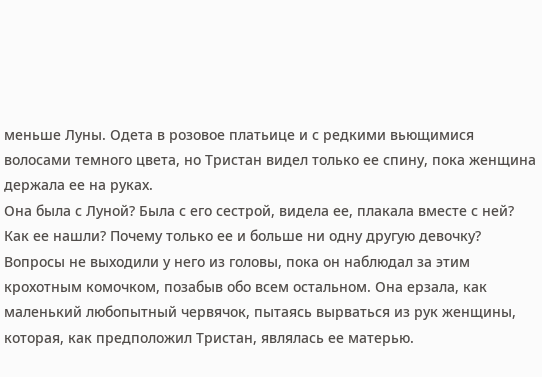меньше Луны. Одета в розовое платьице и с редкими вьющимися волосами темного цвета, но Тристан видел только ее спину, пока женщина держала ее на руках.
Она была с Луной? Была с его сестрой, видела ее, плакала вместе с ней? Как ее нашли? Почему только ее и больше ни одну другую девочку?
Вопросы не выходили у него из головы, пока он наблюдал за этим крохотным комочком, позабыв обо всем остальном. Она ерзала, как маленький любопытный червячок, пытаясь вырваться из рук женщины, которая, как предположил Тристан, являлась ее матерью.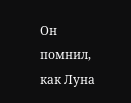Он помнил, как Луна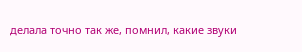делала точно так же, помнил, какие звуки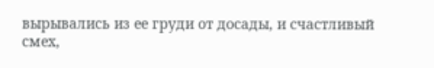вырывались из ее груди от досады, и счастливый смех,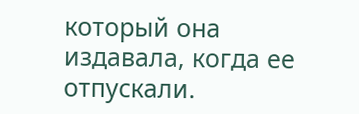который она издавала, когда ее отпускали.